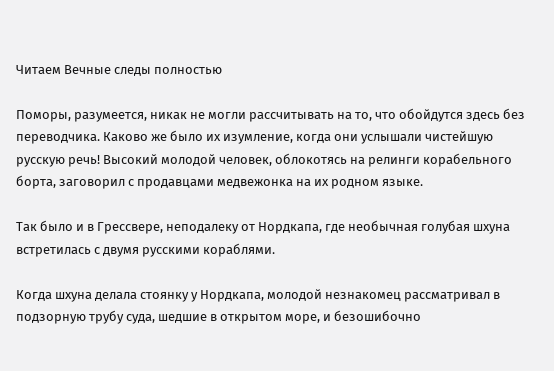Читаем Вечные следы полностью

Поморы, разумеется, никак не могли рассчитывать на то, что обойдутся здесь без переводчика. Каково же было их изумление, когда они услышали чистейшую русскую речь! Высокий молодой человек, облокотясь на релинги корабельного борта, заговорил с продавцами медвежонка на их родном языке.

Так было и в Грессвере, неподалеку от Нордкапа, где необычная голубая шхуна встретилась с двумя русскими кораблями.

Когда шхуна делала стоянку у Нордкапа, молодой незнакомец рассматривал в подзорную трубу суда, шедшие в открытом море, и безошибочно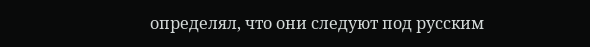определял, что они следуют под русским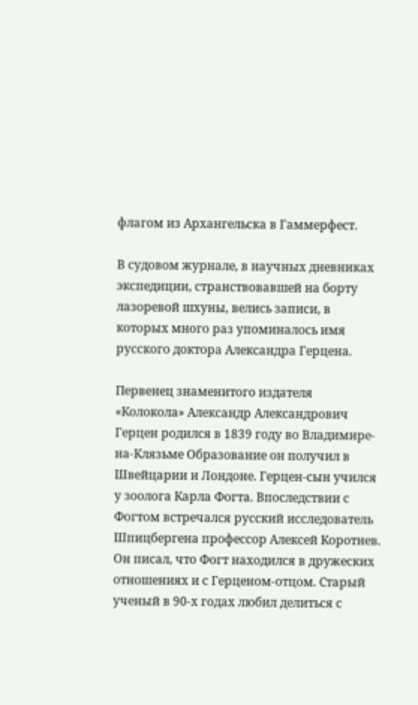флагом из Архангельска в Гаммерфест.

В судовом журнале, в научных дневниках экспедиции, странствовавшей на борту лазоревой шхуны, велись записи, в которых много раз упоминалось имя русского доктора Александра Герцена.

Первенец знаменитого издателя «Колокола» Александр Александрович Герцен родился в 1839 году во Владимире-на-Клязьме Образование он получил в Швейцарии и Лондоне. Герцен-сын учился у зоолога Карла Фогта. Впоследствии с Фогтом встречался русский исследователь Шпицбергена профессор Алексей Коротнев. Он писал, что Фогт находился в дружеских отношениях и с Герценом-отцом. Старый ученый в 90-х годах любил делиться с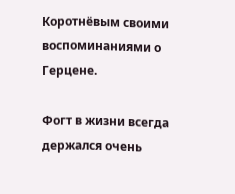Коротнёвым своими воспоминаниями о Герцене.

Фогт в жизни всегда держался очень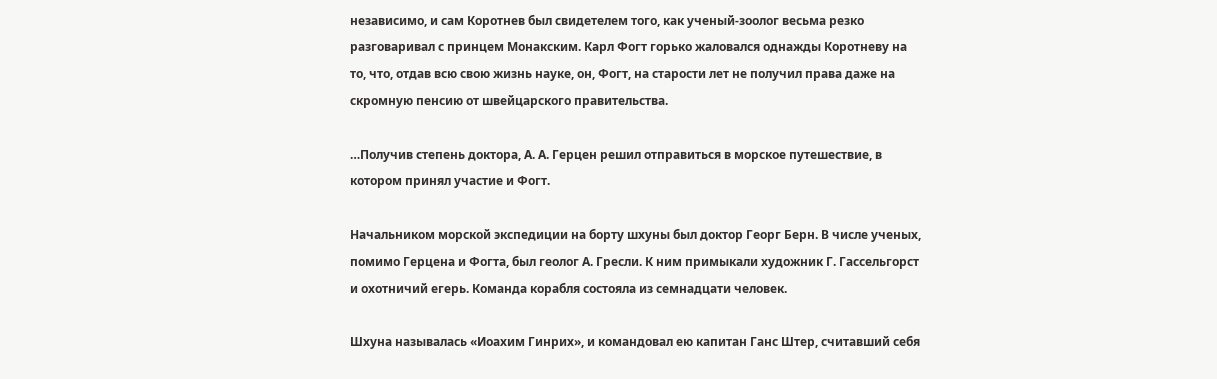независимо, и сам Коротнев был свидетелем того, как ученый-зоолог весьма резко разговаривал с принцем Монакским. Карл Фогт горько жаловался однажды Коротневу на то, что, отдав всю свою жизнь науке, он, Фогт, на старости лет не получил права даже на скромную пенсию от швейцарского правительства.

…Получив степень доктора, А. А. Герцен решил отправиться в морское путешествие, в котором принял участие и Фогт.

Начальником морской экспедиции на борту шхуны был доктор Георг Берн. В числе ученых, помимо Герцена и Фогта, был геолог А. Гресли. К ним примыкали художник Г. Гассельгорст и охотничий егерь. Команда корабля состояла из семнадцати человек.

Шхуна называлась «Иоахим Гинрих», и командовал ею капитан Ганс Штер, считавший себя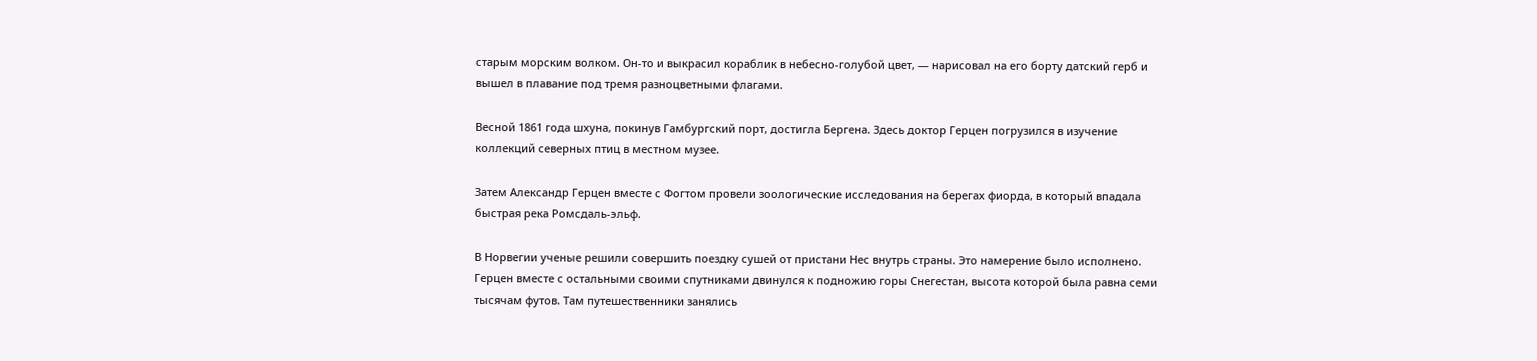старым морским волком. Он-то и выкрасил кораблик в небесно-голубой цвет, — нарисовал на его борту датский герб и вышел в плавание под тремя разноцветными флагами.

Весной 1861 года шхуна, покинув Гамбургский порт, достигла Бергена. Здесь доктор Герцен погрузился в изучение коллекций северных птиц в местном музее.

Затем Александр Герцен вместе с Фогтом провели зоологические исследования на берегах фиорда, в который впадала быстрая река Ромсдаль-эльф.

В Норвегии ученые решили совершить поездку сушей от пристани Нес внутрь страны. Это намерение было исполнено. Герцен вместе с остальными своими спутниками двинулся к подножию горы Снегестан, высота которой была равна семи тысячам футов. Там путешественники занялись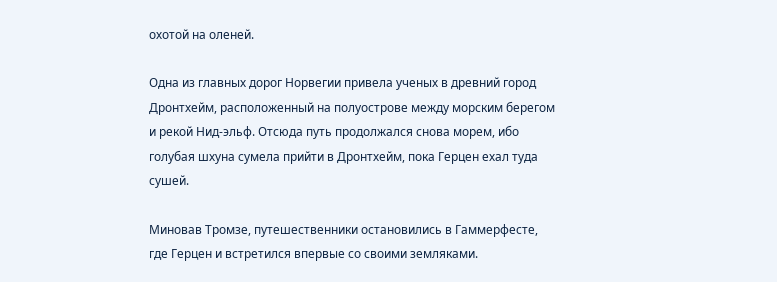охотой на оленей.

Одна из главных дорог Норвегии привела ученых в древний город Дронтхейм, расположенный на полуострове между морским берегом и рекой Нид-эльф. Отсюда путь продолжался снова морем, ибо голубая шхуна сумела прийти в Дронтхейм, пока Герцен ехал туда сушей.

Миновав Тромзе, путешественники остановились в Гаммерфесте, где Герцен и встретился впервые со своими земляками.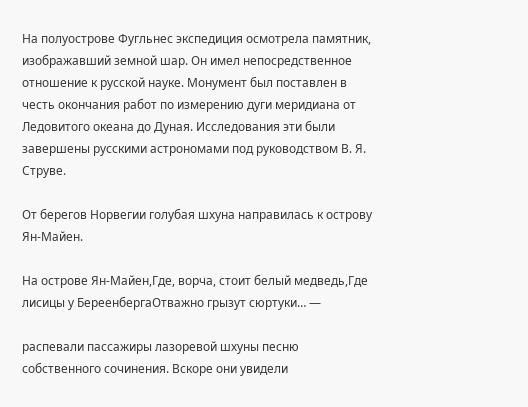На полуострове Фугльнес экспедиция осмотрела памятник, изображавший земной шар. Он имел непосредственное отношение к русской науке. Монумент был поставлен в честь окончания работ по измерению дуги меридиана от Ледовитого океана до Дуная. Исследования эти были завершены русскими астрономами под руководством В. Я. Струве.

От берегов Норвегии голубая шхуна направилась к острову Ян-Майен.

На острове Ян-Майен,Где, ворча, стоит белый медведь,Где лисицы у БереенбергаОтважно грызут сюртуки… —

распевали пассажиры лазоревой шхуны песню собственного сочинения. Вскоре они увидели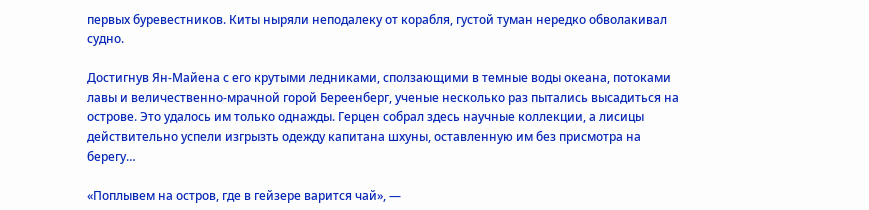первых буревестников. Киты ныряли неподалеку от корабля, густой туман нередко обволакивал судно.

Достигнув Ян-Майена с его крутыми ледниками, сползающими в темные воды океана, потоками лавы и величественно-мрачной горой Береенберг, ученые несколько раз пытались высадиться на острове. Это удалось им только однажды. Герцен собрал здесь научные коллекции, а лисицы действительно успели изгрызть одежду капитана шхуны, оставленную им без присмотра на берегу…

«Поплывем на остров, где в гейзере варится чай», —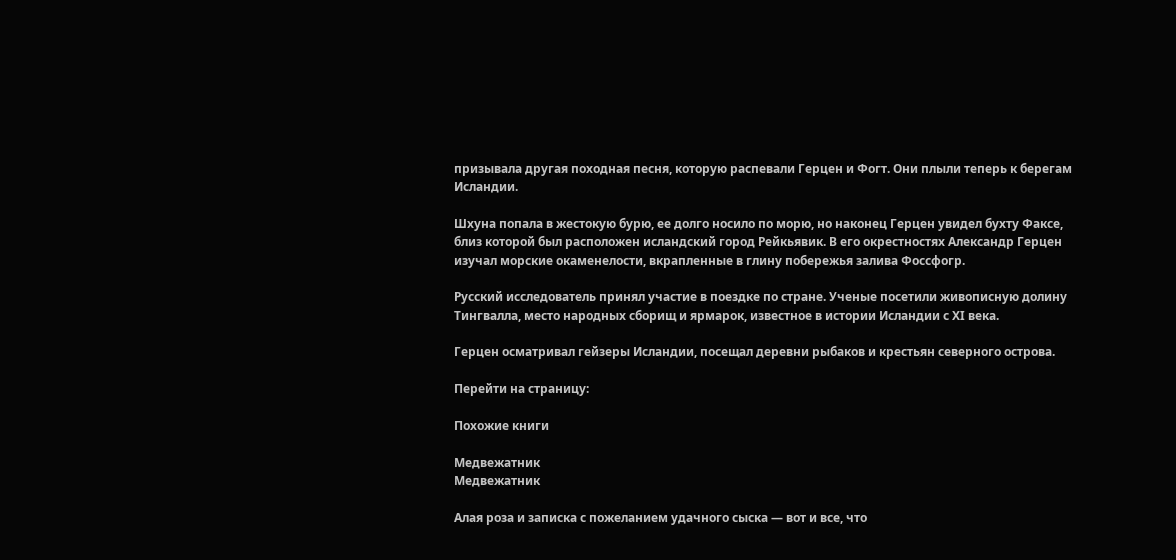призывала другая походная песня, которую распевали Герцен и Фогт. Они плыли теперь к берегам Исландии.

Шхуна попала в жестокую бурю, ее долго носило по морю, но наконец Герцен увидел бухту Факсе, близ которой был расположен исландский город Рейкьявик. В его окрестностях Александр Герцен изучал морские окаменелости, вкрапленные в глину побережья залива Фоссфогр.

Русский исследователь принял участие в поездке по стране. Ученые посетили живописную долину Тингвалла, место народных сборищ и ярмарок, известное в истории Исландии с XI века.

Герцен осматривал гейзеры Исландии, посещал деревни рыбаков и крестьян северного острова.

Перейти на страницу:

Похожие книги

Медвежатник
Медвежатник

Алая роза и записка с пожеланием удачного сыска — вот и все, что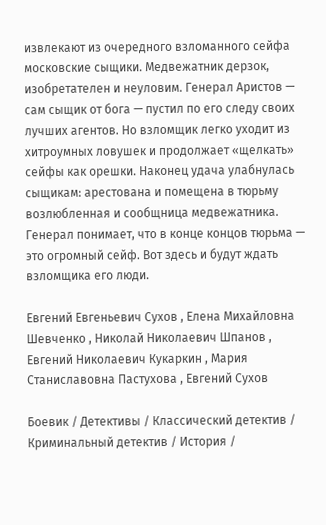извлекают из очередного взломанного сейфа московские сыщики. Медвежатник дерзок, изобретателен и неуловим. Генерал Аристов — сам сыщик от бога — пустил по его следу своих лучших агентов. Но взломщик легко уходит из хитроумных ловушек и продолжает «щелкать» сейфы как орешки. Наконец удача улабнулась сыщикам: арестована и помещена в тюрьму возлюбленная и сообщница медвежатника. Генерал понимает, что в конце концов тюрьма — это огромный сейф. Вот здесь и будут ждать взломщика его люди.

Евгений Евгеньевич Сухов , Елена Михайловна Шевченко , Николай Николаевич Шпанов , Евгений Николаевич Кукаркин , Мария Станиславовна Пастухова , Евгений Сухов

Боевик / Детективы / Классический детектив / Криминальный детектив / История /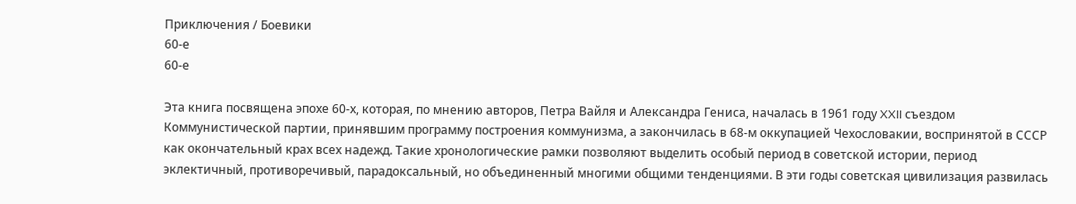Приключения / Боевики
60-е
60-е

Эта книга посвящена эпохе 60-х, которая, по мнению авторов, Петра Вайля и Александра Гениса, началась в 1961 году XXII съездом Коммунистической партии, принявшим программу построения коммунизма, а закончилась в 68-м оккупацией Чехословакии, воспринятой в СССР как окончательный крах всех надежд. Такие хронологические рамки позволяют выделить особый период в советской истории, период эклектичный, противоречивый, парадоксальный, но объединенный многими общими тенденциями. В эти годы советская цивилизация развилась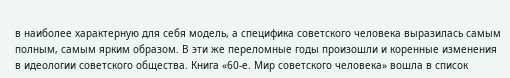в наиболее характерную для себя модель, а специфика советского человека выразилась самым полным, самым ярким образом. В эти же переломные годы произошли и коренные изменения в идеологии советского общества. Книга «60-е. Мир советского человека» вошла в список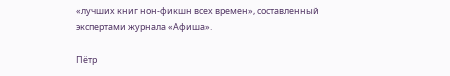«лучших книг нон-фикшн всех времен», составленный экспертами журнала «Афиша».

Пётр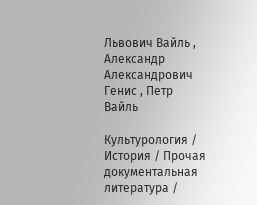Львович Вайль , Александр Александрович Генис , Петр Вайль

Культурология / История / Прочая документальная литература /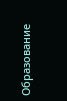Образование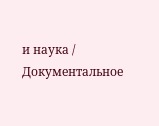и наука / Документальное